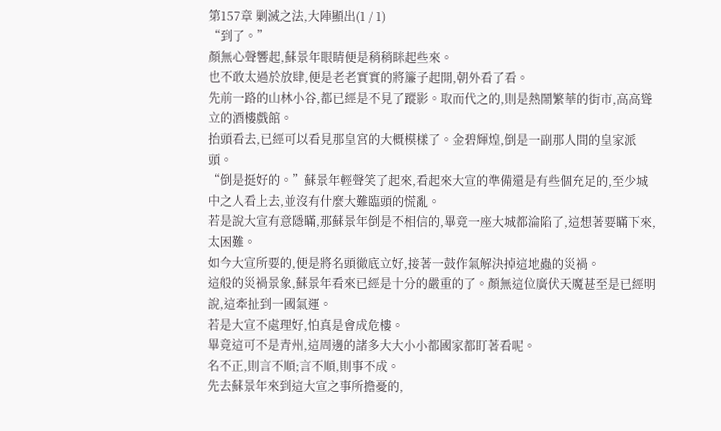第157章 剿滅之法,大陣顯出(1 / 1)
“到了。”
顏無心聲響起,蘇景年眼睛便是稍稍眯起些來。
也不敢太過於放肆,便是老老實實的將簾子起開,朝外看了看。
先前一路的山林小谷,都已經是不見了蹤影。取而代之的,則是熱鬧繁華的街市,高高聳立的酒樓戲館。
抬頭看去,已經可以看見那皇宮的大概模樣了。金碧輝煌,倒是一副那人間的皇家派頭。
“倒是挺好的。”蘇景年輕聲笑了起來,看起來大宣的準備還是有些個充足的,至少城中之人看上去,並沒有什麼大難臨頭的慌亂。
若是說大宣有意隱瞞,那蘇景年倒是不相信的,畢竟一座大城都淪陷了,這想著要瞞下來,太困難。
如今大宣所要的,便是將名頭徹底立好,接著一鼓作氣解決掉這地蟲的災禍。
這般的災禍景象,蘇景年看來已經是十分的嚴重的了。顏無這位廣伏天魔甚至是已經明說,這牽扯到一國氣運。
若是大宣不處理好,怕真是會成危樓。
畢竟這可不是青州,這周邊的諸多大大小小都國家都盯著看呢。
名不正,則言不順;言不順,則事不成。
先去蘇景年來到這大宣之事所擔憂的,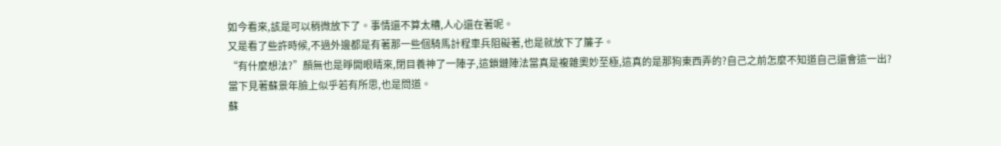如今看來,該是可以稍微放下了。事情還不算太糟,人心還在著呢。
又是看了些許時候,不過外邊都是有著那一些個騎馬計程車兵阻礙著,也是就放下了簾子。
“有什麼想法?”顏無也是睜開眼睛來,閉目養神了一陣子,這鎖鏈陣法當真是複雜奧妙至極,這真的是那狗東西弄的?自己之前怎麼不知道自己還會這一出?
當下見著蘇景年臉上似乎若有所思,也是問道。
蘇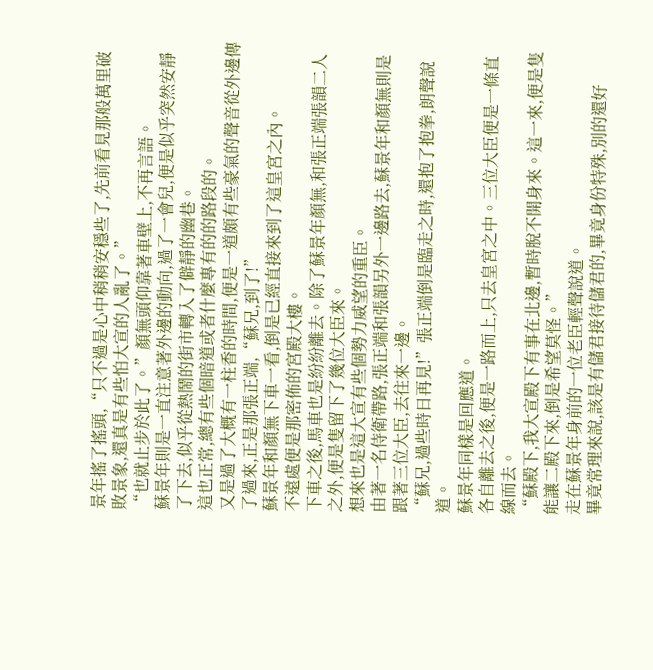景年搖了搖頭,“只不過是心中稍稍安穩些了,先前看見那般萬里破敗景象,還真是有些怕大宣的人亂了。”
“也就止步於此了。”顏無頭仰靠著車壁上,不再言語。
蘇景年則是一直注意著外邊的動向,過了一會兒,便是似乎突然安靜了下去,似乎從熱鬧的街市轉入了僻靜的幽巷。
這也正常,總有些個暗道或者什麼專有的的路段的。
又是過了大概有一柱香的時間,便是一道頗有些豪氣的聲音從外邊傳了過來,正是那張正端,“蘇兄,到了!”
蘇景年和顏無下車一看,倒是已經直接來到了這皇宮之內。
不遠處便是那密佈的宮殿大樓。
下車之後,馬車也是紛紛離去。除了蘇景年顏無,和張正端張韻二人之外,便是隻留下了幾位大臣來。
想來也是這大宣有些個勢力威望的重臣。
由著一名侍衛帶路,張正端和張韻另外一邊路去,蘇景年和顏無則是跟著三位大臣,去往來一邊。
“蘇兄,過些時日再見!”張正端倒是臨走之時,還抱了抱拳,朗聲說道。
蘇景年同樣是回應道。
各自離去之後,便是一路而上,只去皇宮之中。三位大臣便是一條直線而去。
“蘇殿下,我大宣殿下有事在北邊,暫時脫不開身來。這一來,便是隻能讓二殿下來,倒是希望莫怪。”
走在蘇景年身前的一位老臣輕聲說道。
畢竟常理來說,該是有儲君接待儲君的,畢竟身份特殊,別的還好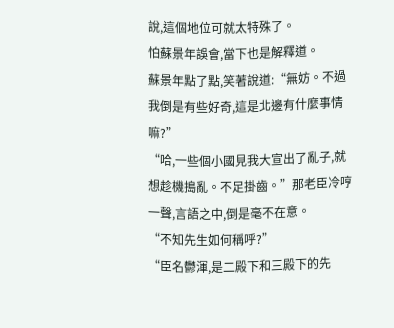說,這個地位可就太特殊了。
怕蘇景年誤會,當下也是解釋道。
蘇景年點了點,笑著說道:“無妨。不過我倒是有些好奇,這是北邊有什麼事情嘛?”
“哈,一些個小國見我大宣出了亂子,就想趁機搗亂。不足掛齒。”那老臣冷哼一聲,言語之中,倒是毫不在意。
“不知先生如何稱呼?”
“臣名鬱渾,是二殿下和三殿下的先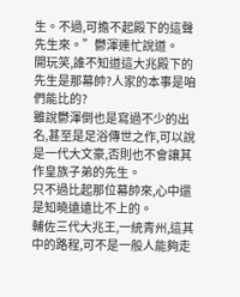生。不過,可擔不起殿下的這聲先生來。”鬱渾連忙說道。
開玩笑,誰不知道這大兆殿下的先生是那幕帥?人家的本事是咱們能比的?
雖說鬱渾倒也是寫過不少的出名,甚至是足浴傳世之作,可以說是一代大文豪,否則也不會讓其作皇族子弟的先生。
只不過比起那位幕帥來,心中還是知曉遠遠比不上的。
輔佐三代大兆王,一統青州,這其中的路程,可不是一般人能夠走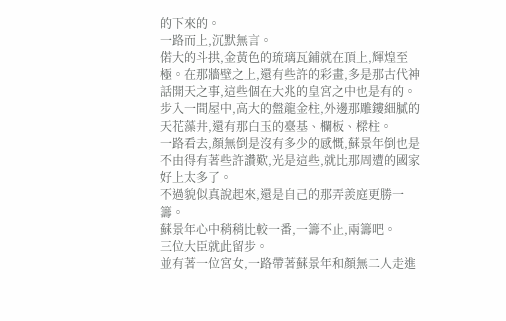的下來的。
一路而上,沉默無言。
偌大的斗拱,金黃色的琉璃瓦鋪就在頂上,輝煌至極。在那牆壁之上,還有些許的彩畫,多是那古代神話開天之事,這些個在大兆的皇宮之中也是有的。
步入一間屋中,高大的盤龍金柱,外邊那雕鏤細膩的天花藻井,還有那白玉的臺基、欄板、樑柱。
一路看去,顏無倒是沒有多少的感慨,蘇景年倒也是不由得有著些許讚歎,光是這些,就比那周遭的國家好上太多了。
不過貌似真說起來,還是自己的那弄羨庭更勝一籌。
蘇景年心中稍稍比較一番,一籌不止,兩籌吧。
三位大臣就此留步。
並有著一位宮女,一路帶著蘇景年和顏無二人走進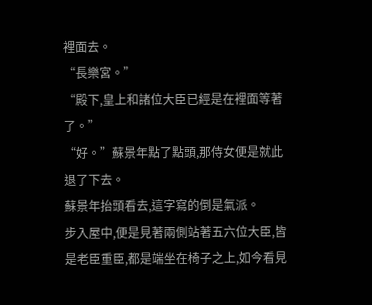裡面去。
“長樂宮。”
“殿下,皇上和諸位大臣已經是在裡面等著了。”
“好。”蘇景年點了點頭,那侍女便是就此退了下去。
蘇景年抬頭看去,這字寫的倒是氣派。
步入屋中,便是見著兩側站著五六位大臣,皆是老臣重臣,都是端坐在椅子之上,如今看見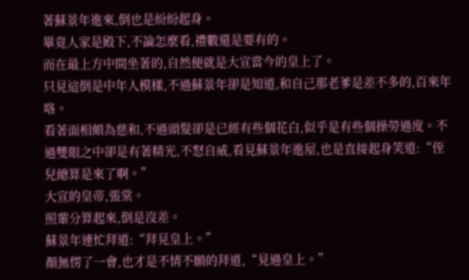著蘇景年進來,倒也是紛紛起身。
畢竟人家是殿下,不論怎麼看,禮數還是要有的。
而在最上方中間坐著的,自然便就是大宣當今的皇上了。
只見這倒是中年人模樣,不過蘇景年卻是知道,和自己那老爹是差不多的,百來年咯。
看著面相頗為慈和,不過頭髮卻是已經有些個花白,似乎是有些個操勞過度。不過雙眼之中卻是有著精光,不怒自威,看見蘇景年進屋,也是直接起身笑道:“侄兒總算是來了啊。”
大宣的皇帝,張棠。
照輩分算起來,倒是沒差。
蘇景年連忙拜道:“拜見皇上。”
顏無愣了一會,也才是不情不願的拜道,“見過皇上。”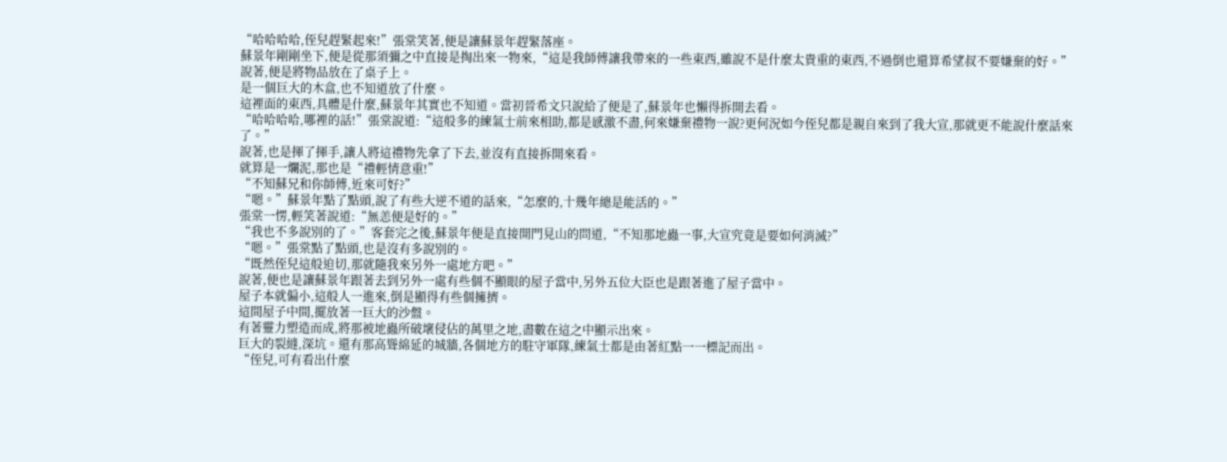“哈哈哈哈,侄兒趕緊起來!”張棠笑著,便是讓蘇景年趕緊落座。
蘇景年剛剛坐下,便是從那須彌之中直接是掏出來一物來,“這是我師傅讓我帶來的一些東西,雖說不是什麼太貴重的東西,不過倒也還算希望叔不要嫌棄的好。”
說著,便是將物品放在了桌子上。
是一個巨大的木盒,也不知道放了什麼。
這裡面的東西,具體是什麼,蘇景年其實也不知道。當初晉希文只說給了便是了,蘇景年也懶得拆開去看。
“哈哈哈哈,哪裡的話!”張棠說道:“這般多的練氣士前來相助,都是感激不盡,何來嫌棄禮物一說?更何況如今侄兒都是親自來到了我大宣,那就更不能說什麼話來了。”
說著,也是揮了揮手,讓人將這禮物先拿了下去,並沒有直接拆開來看。
就算是一爛泥,那也是“禮輕情意重!”
“不知蘇兄和你師傅,近來可好?”
“嗯。”蘇景年點了點頭,說了有些大逆不道的話來,“怎麼的,十幾年總是能活的。”
張棠一愣,輕笑著說道:“無恙便是好的。”
“我也不多說別的了。”客套完之後,蘇景年便是直接開門見山的問道,“不知那地蟲一事,大宣究竟是要如何消滅?”
“嗯。”張棠點了點頭,也是沒有多說別的。
“既然侄兒這般迫切,那就隨我來另外一處地方吧。”
說著,便也是讓蘇景年跟著去到另外一處有些個不顯眼的屋子當中,另外五位大臣也是跟著進了屋子當中。
屋子本就偏小,這般人一進來,倒是顯得有些個擁擠。
這間屋子中間,擺放著一巨大的沙盤。
有著靈力塑造而成,將那被地蟲所破壞侵佔的萬里之地,盡數在這之中顯示出來。
巨大的裂縫,深坑。還有那高聳綿延的城牆,各個地方的駐守軍隊,練氣士都是由著紅點一一標記而出。
“侄兒,可有看出什麼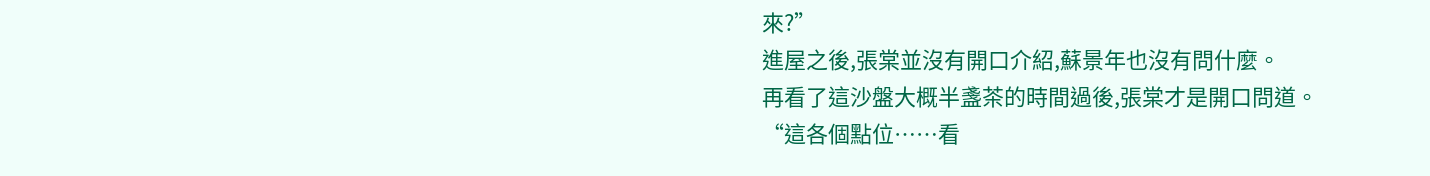來?”
進屋之後,張棠並沒有開口介紹,蘇景年也沒有問什麼。
再看了這沙盤大概半盞茶的時間過後,張棠才是開口問道。
“這各個點位……看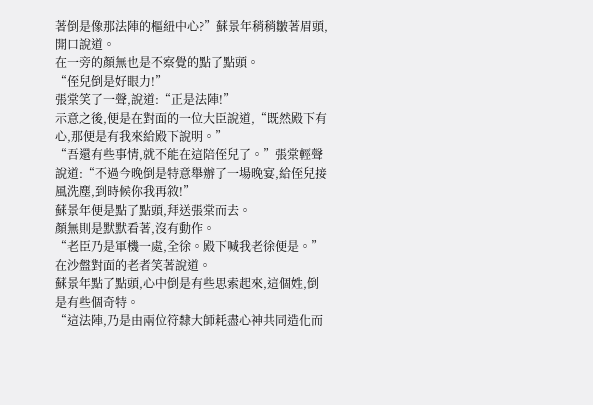著倒是像那法陣的樞紐中心?”蘇景年稍稍皺著眉頭,開口說道。
在一旁的顏無也是不察覺的點了點頭。
“侄兒倒是好眼力!”
張棠笑了一聲,說道:“正是法陣!”
示意之後,便是在對面的一位大臣說道,“既然殿下有心,那便是有我來給殿下說明。”
“吾還有些事情,就不能在這陪侄兒了。”張棠輕聲說道:“不過今晚倒是特意舉辦了一場晚宴,給侄兒接風洗塵,到時候你我再敘!”
蘇景年便是點了點頭,拜送張棠而去。
顏無則是默默看著,沒有動作。
“老臣乃是軍機一處,全徐。殿下喊我老徐便是。”在沙盤對面的老者笑著說道。
蘇景年點了點頭,心中倒是有些思索起來,這個姓,倒是有些個奇特。
“這法陣,乃是由兩位符隸大師耗盡心神共同造化而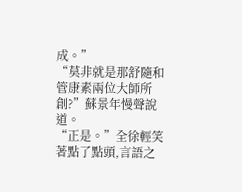成。”
“莫非就是那舒隨和管康素兩位大師所創?”蘇景年慢聲說道。
“正是。”全徐輕笑著點了點頭,言語之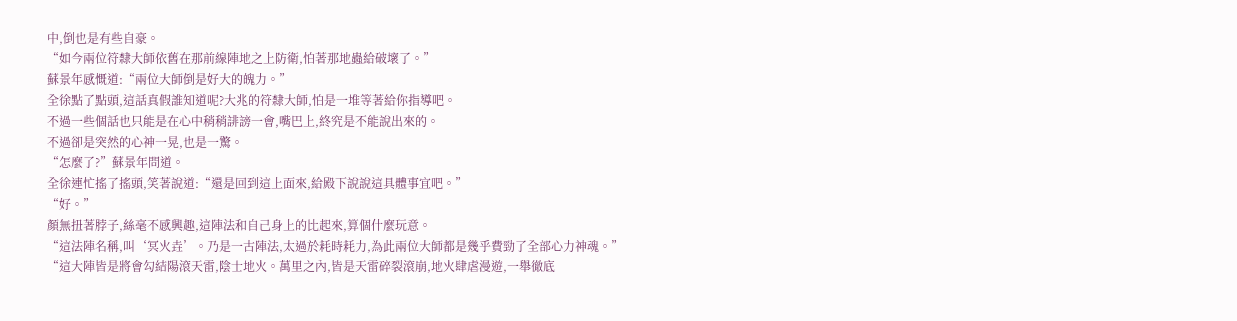中,倒也是有些自豪。
“如今兩位符隸大師依舊在那前線陣地之上防衛,怕著那地蟲給破壞了。”
蘇景年感慨道:“兩位大師倒是好大的魄力。”
全徐點了點頭,這話真假誰知道呢?大兆的符隸大師,怕是一堆等著給你指導吧。
不過一些個話也只能是在心中稍稍誹謗一會,嘴巴上,終究是不能說出來的。
不過卻是突然的心神一晃,也是一驚。
“怎麼了?”蘇景年問道。
全徐連忙搖了搖頭,笑著說道:“還是回到這上面來,給殿下說說這具體事宜吧。”
“好。”
顏無扭著脖子,絲毫不感興趣,這陣法和自己身上的比起來,算個什麼玩意。
“這法陣名稱,叫‘冥火垚’。乃是一古陣法,太過於耗時耗力,為此兩位大師都是幾乎費勁了全部心力神魂。”
“這大陣皆是將會勾結陽滾天雷,陰士地火。萬里之內,皆是天雷碎裂滾崩,地火肆虐漫遊,一舉徹底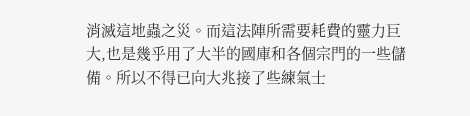消滅這地蟲之災。而這法陣所需要耗費的靈力巨大,也是幾乎用了大半的國庫和各個宗門的一些儲備。所以不得已向大兆接了些練氣士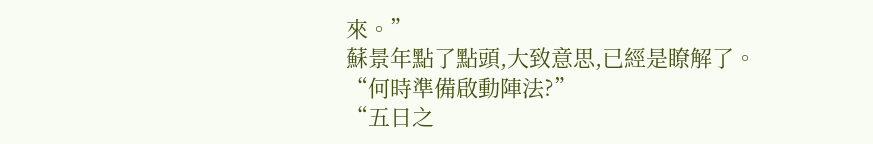來。”
蘇景年點了點頭,大致意思,已經是瞭解了。
“何時準備啟動陣法?”
“五日之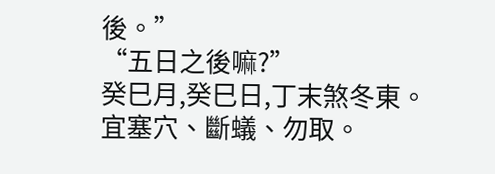後。”
“五日之後嘛?”
癸巳月,癸巳日,丁末煞冬東。
宜塞穴、斷蟻、勿取。